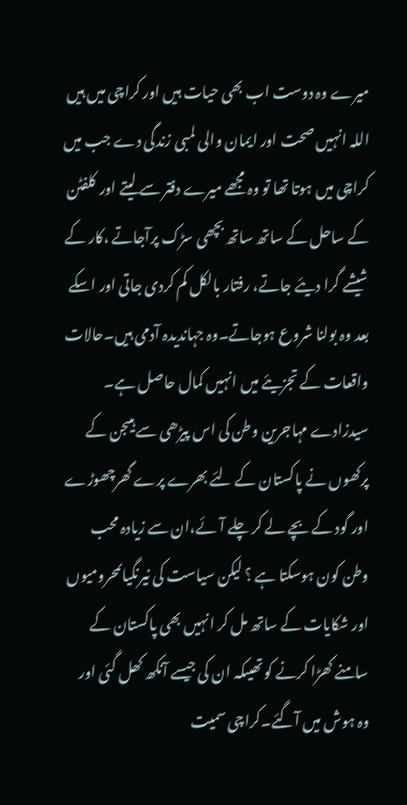میرے وہ دوست اب بھی حیات ہیں اور کراچی میں ہیں اللہ انہیں صحت اور ایمان والی لمبی زندگی دے جب میں کراچی میں ہوتا تھا تو وہ مجھے میرے دفتر سے لیتے اور کلفٹن کے ساحل کے ساتھ ساتھ بچھی سڑک پرآجاتے ،کار کے شیشے گرا دیئے جاتے، رفتار بالکل کم کردی جاتی اور اسکے بعد وہ بولنا شروع ہوجاتے۔وہ جہاندیدہ آدمی ہیں۔حالات واقعات کے تجزیئے میں انہیں کمال حاصل ہے۔ سیدزادے مہاجرین وطن کی اس پیڑھی سے ہیںجن کے پرکھوں نے پاکستان کے لئے بھرے پرے گھرچھوڑے اور گود کے بچے لے کر چلے آئے،ان سے زیادہ محب وطن کون ہوسکتا ہے ؟ لیکن سیاست کی نیرنگیاںمحرومیوں اور شکایات کے ساتھ مل کر انہیں بھی پاکستان کے سامنے کھڑا کرنے کو تھیںکہ ان کی جیسے آنکھ کھل گئی اور وہ ہوش میں آگئے۔کراچی سمیت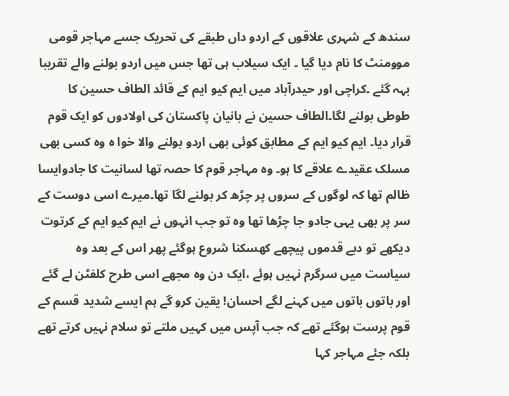سندھ کے شہری علاقوں کے اردو داں طبقے کی تحریک جسے مہاجر قومی موومنٹ کا نام دیا گیا ۔ ایک سیلاب ہی تھا جس میں اردو بولنے والے تقریبا بہہ گئے ۔کراچی اور حیدرآباد میں ایم کیو ایم کے قائد الطاف حسین کا طوطی بولنے لگا۔الطاف حسین نے بانیان پاکستان کی اولادوں کو ایک قوم قرار دیا۔ ایم کیو ایم کے مطابق کوئی بھی اردو بولنے والا خوا ہ وہ کسی بھی مسلک عقیدے علاقے کا ہو۔ وہ مہاجر قوم کا حصہ تھا لسانیت کا جادوایسا ظالم تھا کہ لوگوں کے سروں پر چڑھ کر بولنے لگا تھا۔میرے اسی دوست کے سر پر بھی یہی جادو جا چڑھا تھا وہ تو جب انہوں نے ایم کیو ایم کے کرتوت دیکھے تو دبے قدموں پیچھے کھسکنا شروع ہوگئے پھر اس کے بعد وہ سیاست میں سرگرم نہیں ہوئے ،ایک دن وہ مجھے اسی طرح کلفٹن لے گئے اور باتوں باتوں میں کہنے لگے احسان! یقین کرو گے ہم ایسے شدید قسم کے قوم پرست ہوگئے تھے کہ جب آپس میں کہیں ملتے تو سلام نہیں کرتے تھے بلکہ جئے مہاجر کہا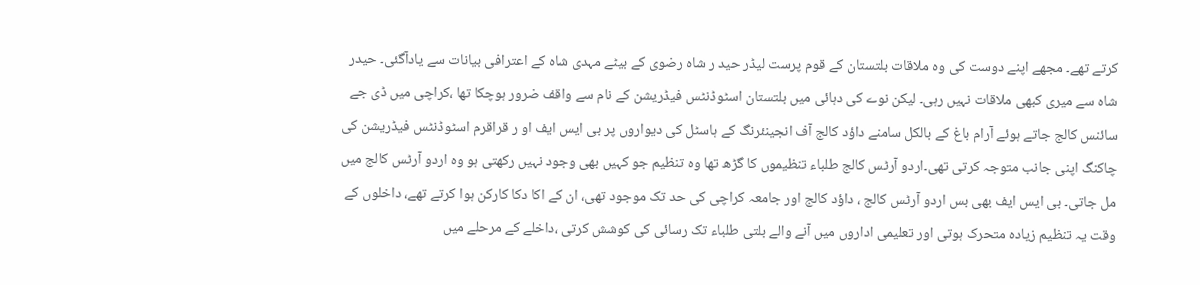کرتے تھے۔ مجھے اپنے دوست کی وہ ملاقات بلتستان کے قوم پرست لیڈر حید ر شاہ رضوی کے بیٹے مہدی شاہ کے اعترافی بیانات سے یادآگئی۔ حیدر شاہ سے میری کبھی ملاقات نہیں رہی۔ لیکن نوے کی دہائی میں بلتستان اسٹوڈنٹس فیڈریشن کے نام سے واقف ضرور ہوچکا تھا ،کراچی میں ڈی جے سائنس کالج جاتے ہوئے آرام باغ کے بالکل سامنے داؤد کالج آف انجینئرنگ کے ہاسٹل کی دیواروں پر بی ایس ایف او ر قراقرم اسٹوڈنٹس فیڈریشن کی چاکنگ اپنی جانب متوجہ کرتی تھی۔اردو آرٹس کالج طلباء تنظیموں کا گڑھ تھا وہ تنظیم جو کہیں بھی وجود نہیں رکھتی ہو وہ اردو آرٹس کالج میں مل جاتی۔ بی ایس ایف بھی بس اردو آرٹس کالج ، داؤد کالج اور جامعہ کراچی کی حد تک موجود تھی، ان کے اکا دکا کارکن ہوا کرتے تھے، داخلوں کے وقت یہ تنظیم زیادہ متحرک ہوتی اور تعلیمی اداروں میں آنے والے بلتی طلباء تک رسائی کی کوشش کرتی ،داخلے کے مرحلے میں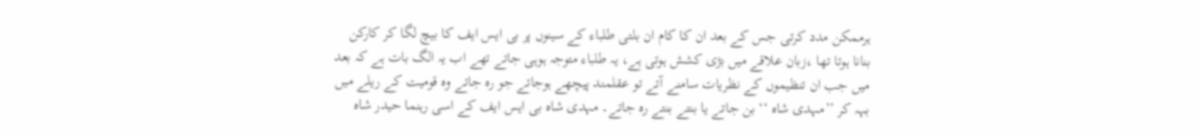ہرممکن مدد کرتی جس کے بعد ان کا کام ان بلتی طلباء کے سینوں پر بی ایس ایف کا بیچ لگا کر کارکن بنانا ہوتا تھا ،زبان علاقے میں بڑی کشش ہوتی ہے، یہ طلباء متوجہ ہوہی جاتے تھے اب یہ الگ بات ہے کہ بعد میں جب ان تنظیموں کے نظریات سامنے آتے تو عقلمند پیچھے ہوجاتے جو رہ جاتے وہ قومیت کے ریلے میں بہہ کر ’’مہدی شاہ ‘‘ بن جاتے یا بنتے بنتے رہ جاتے۔ مہدی شاہ بی ایس ایف کے اسی رہنما حیدر شاہ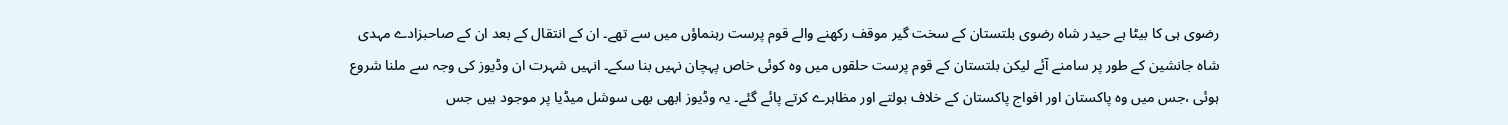رضوی ہی کا بیٹا ہے حیدر شاہ رضوی بلتستان کے سخت گیر موقف رکھنے والے قوم پرست رہنماؤں میں سے تھے۔ ان کے انتقال کے بعد ان کے صاحبزادے مہدی شاہ جانشین کے طور پر سامنے آئے لیکن بلتستان کے قوم پرست حلقوں میں وہ کوئی خاص پہچان نہیں بنا سکے۔ انہیں شہرت ان وڈیوز کی وجہ سے ملنا شروع ہوئی ،جس میں وہ پاکستان اور افواج پاکستان کے خلاف بولتے اور مظاہرے کرتے پائے گئے۔ یہ وڈیوز ابھی بھی سوشل میڈیا پر موجود ہیں جس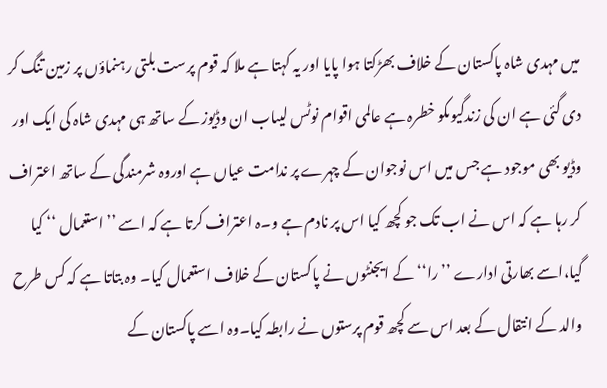میں مہدی شاہ پاکستان کے خلاف بھڑکتا ہوا پایا اور یہ کہتا ہے ملا کہ قوم پرست بلتی رہنماؤں پر زمین تنگ کر دی گئی ہے ان کی زندگیوںکو خطرہ ہے عالمی اقوام نوٹس لیںاب ان وڈیوز کے ساتھ ہی مہدی شاہ کی ایک اور وڈیو بھی موجود ہے جس میں اس نوجوان کے چہرے پر ندامت عیاں ہے اوروہ شرمندگی کے ساتھ اعتراف کر رہا ہے کہ اس نے اب تک جو کچھ کیا اس پر نادم ہے و۔ہ اعتراف کرتا ہے کہ اسے ’’استعمال ‘‘ کیا گیا،اسے بھارتی ادارے ’’را‘‘ کے ایجنٹوں نے پاکستان کے خلاف استعمال کیا۔ وہ بتاتا ہے کہ کس طرح والد کے انتقال کے بعد اس سے کچھ قوم پرستوں نے رابطہ کیا۔وہ اسے پاکستان کے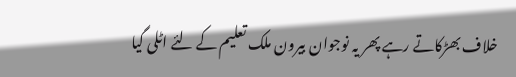خلاف بھڑکاتے رہے پھر یہ نوجوان بیرون ملک تعلیم کے لئے اٹلی گیا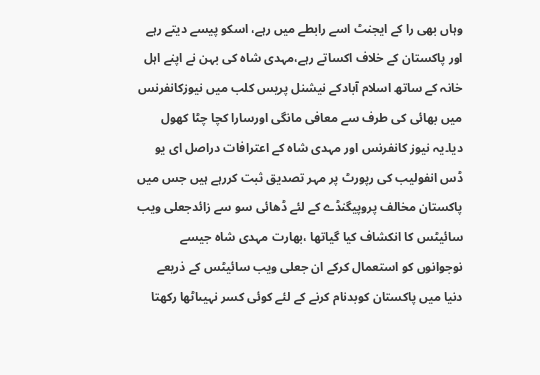وہاں بھی را کے ایجنٹ اسے رابطے میں رہے، اسکو پیسے دیتے رہے اور پاکستان کے خلاف اکساتے رہے،مہدی شاہ کی بہن نے اپنے اہل خانہ کے ساتھ اسلام آبادکے نیشنل پریس کلب میں نیوزکانفرنس میں بھائی کی طرف سے معافی مانگی اورسارا کچا چٹا کھول دیا۔یہ نیوز کانفرنس اور مہدی شاہ کے اعترافات دراصل ای یو ڈس انفولیب کی رپورٹ پر مہر تصدیق ثبت کررہے ہیں جس میں پاکستان مخالف پروپیگنڈے کے لئے ڈھائی سو سے زائدجعلی ویب سائیٹس کا انکشاف کیا گیاتھا ،بھارت مہدی شاہ جیسے نوجوانوں کو استعمال کرکے ان جعلی ویب سائیٹس کے ذریعے دنیا میں پاکستان کوبدنام کرنے کے لئے کوئی کسر نہیںاٹھا رکھتا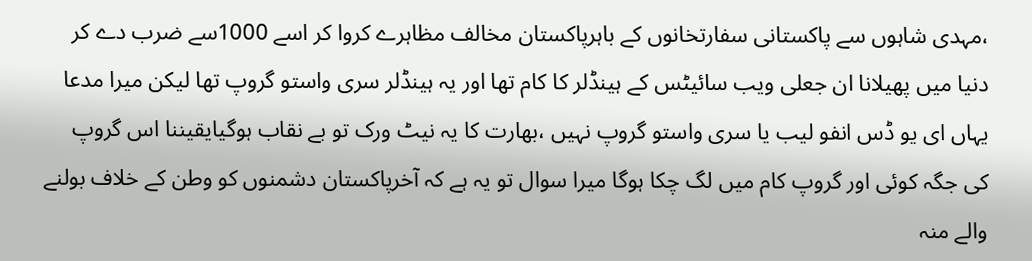،مہدی شاہوں سے پاکستانی سفارتخانوں کے باہرپاکستان مخالف مظاہرے کروا کر اسے 1000سے ضرب دے کر دنیا میں پھیلانا ان جعلی ویب سائیٹس کے ہینڈلر کا کام تھا اور یہ ہینڈلر سری واستو گروپ تھا لیکن میرا مدعا یہاں ای یو ڈس انفو لیب یا سری واستو گروپ نہیں ،بھارت کا یہ نیٹ ورک تو بے نقاب ہوگیایقیننا اس گروپ کی جگہ کوئی اور گروپ کام میں لگ چکا ہوگا میرا سوال تو یہ ہے کہ آخرپاکستان دشمنوں کو وطن کے خلاف بولنے والے منہ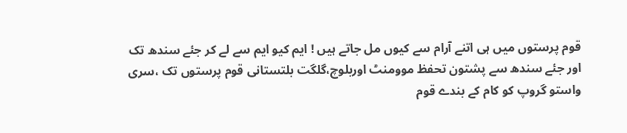قوم پرستوں میں ہی اتنے آرام سے کیوں مل جاتے ہیں ! ایم کیو ایم سے لے کر جئے سندھ تک اور جئے سندھ سے پشتون تحفظ موومنٹ اوربلوچ،گلگت بلتستانی قوم پرستوں تک ،سری واستو گروپ کو کام کے بندے قوم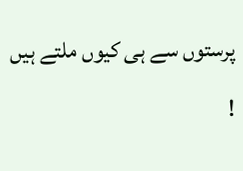پرستوں سے ہی کیوں ملتے ہیں !